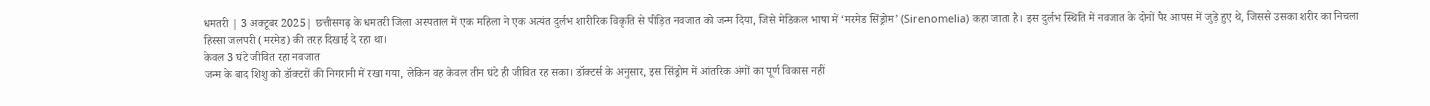धमतरी | 3 अक्टूबर 2025| छत्तीसगढ़ के धमतरी जिला अस्पताल में एक महिला ने एक अत्यंत दुर्लभ शारीरिक विकृति से पीड़ित नवजात को जन्म दिया, जिसे मेडिकल भाषा में ‘मरमेड सिंड्रोम’ (Sirenomelia) कहा जाता है। इस दुर्लभ स्थिति में नवजात के दोनों पैर आपस में जुड़े हुए थे, जिससे उसका शरीर का निचला हिस्सा जलपरी (मरमेड) की तरह दिखाई दे रहा था।
केवल 3 घंटे जीवित रहा नवजात
जन्म के बाद शिशु को डॉक्टरों की निगरानी में रखा गया, लेकिन वह केवल तीन घंटे ही जीवित रह सका। डॉक्टर्स के अनुसार, इस सिंड्रोम में आंतरिक अंगों का पूर्ण विकास नहीं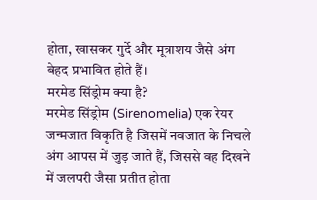होता, खासकर गुर्दे और मूत्राशय जैसे अंग बेहद प्रभावित होते हैं।
मरमेड सिंड्रोम क्या है?
मरमेड सिंड्रोम (Sirenomelia) एक रेयर जन्मजात विकृति है जिसमें नवजात के निचले अंग आपस में जुड़ जाते हैं, जिससे वह दिखने में जलपरी जैसा प्रतीत होता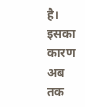है। इसका कारण अब तक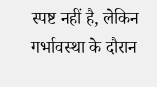स्पष्ट नहीं है, लेकिन गर्भावस्था के दौरान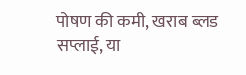पोषण की कमी, खराब ब्लड सप्लाई, या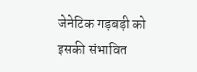जेनेटिक गड़बड़ी को इसकी संभावित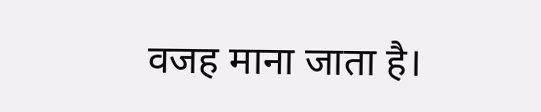वजह माना जाता है।